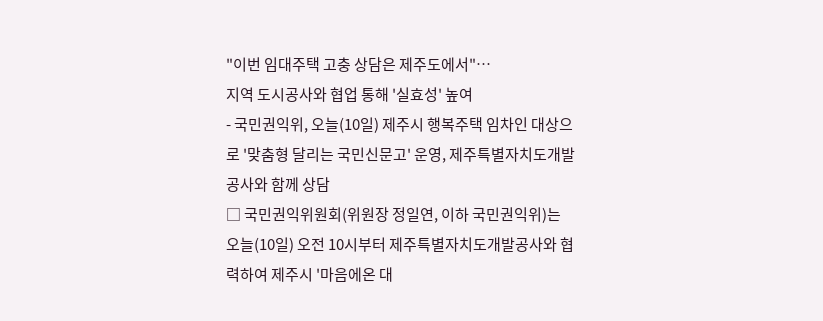"이번 임대주택 고충 상담은 제주도에서"…
지역 도시공사와 협업 통해 '실효성' 높여
- 국민권익위, 오늘(10일) 제주시 행복주택 임차인 대상으로 '맞춤형 달리는 국민신문고' 운영, 제주특별자치도개발공사와 함께 상담
□ 국민권익위원회(위원장 정일연, 이하 국민권익위)는 오늘(10일) 오전 10시부터 제주특별자치도개발공사와 협력하여 제주시 '마음에온 대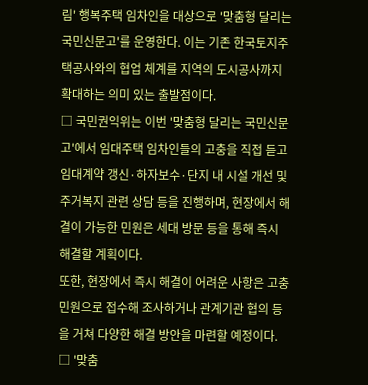림' 행복주택 임차인을 대상으로 '맞춤형 달리는 국민신문고'를 운영한다. 이는 기존 한국토지주택공사와의 협업 체계를 지역의 도시공사까지 확대하는 의미 있는 출발점이다.
□ 국민권익위는 이번 '맞춤형 달리는 국민신문고'에서 임대주택 임차인들의 고충을 직접 듣고 임대계약 갱신·하자보수·단지 내 시설 개선 및 주거복지 관련 상담 등을 진행하며, 현장에서 해결이 가능한 민원은 세대 방문 등을 통해 즉시 해결할 계획이다.
또한, 현장에서 즉시 해결이 어려운 사항은 고충민원으로 접수해 조사하거나 관계기관 협의 등을 거쳐 다양한 해결 방안을 마련할 예정이다.
□ '맞춤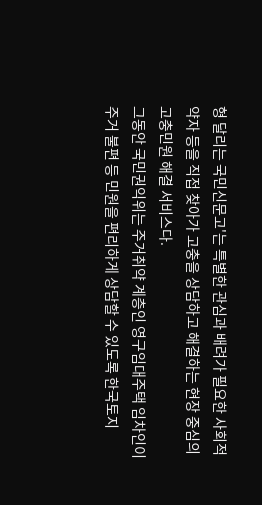형 달리는 국민신문고'는 특별한 관심과 배려가 필요한 사회적 약자 등을 직접 찾아가 고충을 상담하고 해결하는 현장 중심의 고충민원 해결 서비스다.
그동안 국민권익위는 주거취약 계층인 영구임대주택 임차인이 주거 불편 등 민원을 편리하게 상담할 수 있도록 한국토지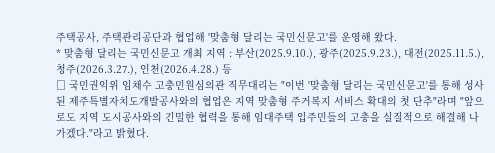주택공사, 주택관리공단과 협업해 '맞춤형 달리는 국민신문고'를 운영해 왔다.
* 맞춤형 달리는 국민신문고 개최 지역 : 부산(2025.9.10.), 광주(2025.9.23.), 대전(2025.11.5.), 청주(2026.3.27.), 인천(2026.4.28.) 등
□ 국민권익위 임채수 고충민원심의관 직무대리는 "이번 '맞춤형 달리는 국민신문고'를 통해 성사된 제주특별자치도개발공사와의 협업은 지역 맞춤형 주거복지 서비스 확대의 첫 단추"라며 "앞으로도 지역 도시공사와의 긴밀한 협력을 통해 임대주택 입주민들의 고충을 실질적으로 해결해 나가겠다."라고 밝혔다.